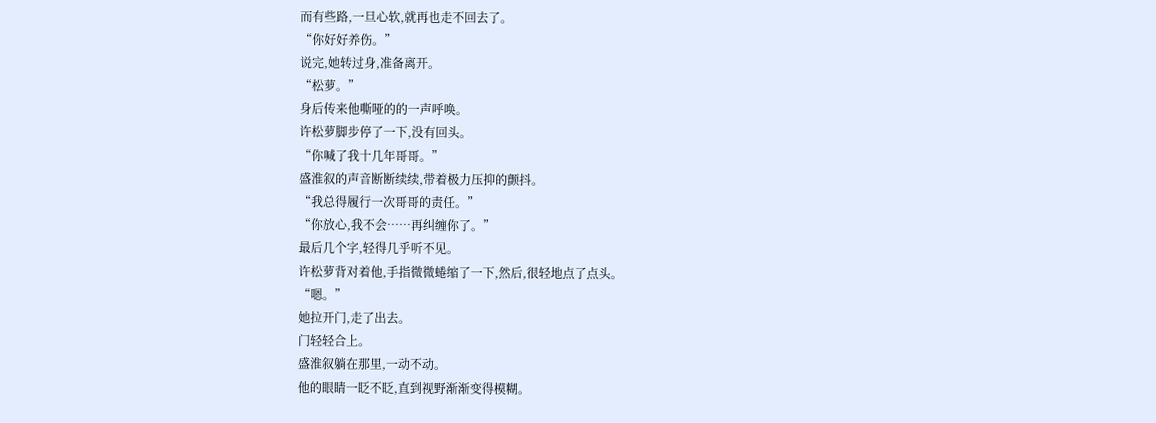而有些路,一旦心软,就再也走不回去了。
“你好好养伤。”
说完,她转过身,准备离开。
“松萝。”
身后传来他嘶哑的的一声呼唤。
许松萝脚步停了一下,没有回头。
“你喊了我十几年哥哥。”
盛淮叙的声音断断续续,带着极力压抑的颤抖。
“我总得履行一次哥哥的责任。”
“你放心,我不会……再纠缠你了。”
最后几个字,轻得几乎听不见。
许松萝背对着他,手指微微蜷缩了一下,然后,很轻地点了点头。
“嗯。”
她拉开门,走了出去。
门轻轻合上。
盛淮叙躺在那里,一动不动。
他的眼睛一眨不眨,直到视野渐渐变得模糊。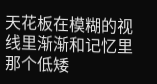天花板在模糊的视线里渐渐和记忆里那个低矮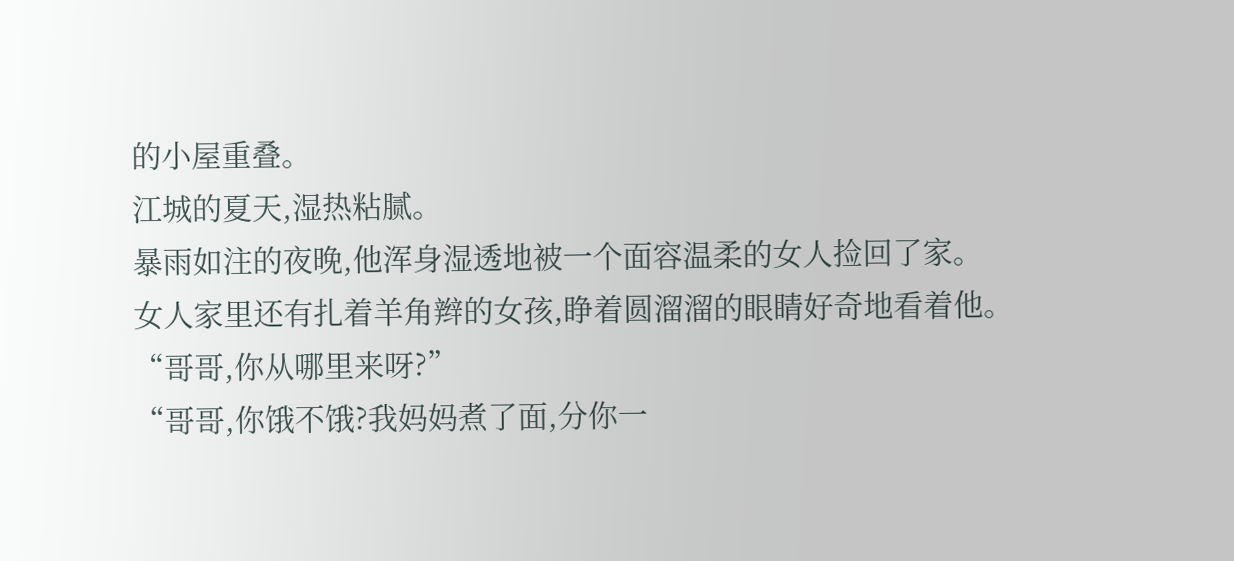的小屋重叠。
江城的夏天,湿热粘腻。
暴雨如注的夜晚,他浑身湿透地被一个面容温柔的女人捡回了家。
女人家里还有扎着羊角辫的女孩,睁着圆溜溜的眼睛好奇地看着他。
“哥哥,你从哪里来呀?”
“哥哥,你饿不饿?我妈妈煮了面,分你一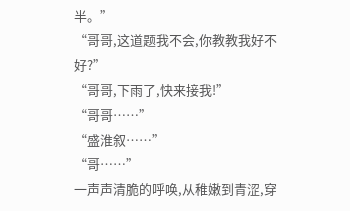半。”
“哥哥,这道题我不会,你教教我好不好?”
“哥哥,下雨了,快来接我!”
“哥哥……”
“盛淮叙……”
“哥……”
一声声清脆的呼唤,从稚嫩到青涩,穿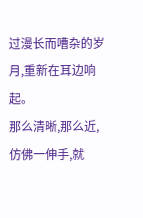过漫长而嘈杂的岁月,重新在耳边响起。
那么清晰,那么近,仿佛一伸手,就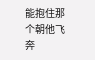能抱住那个朝他飞奔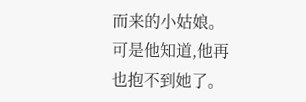而来的小姑娘。
可是他知道,他再也抱不到她了。